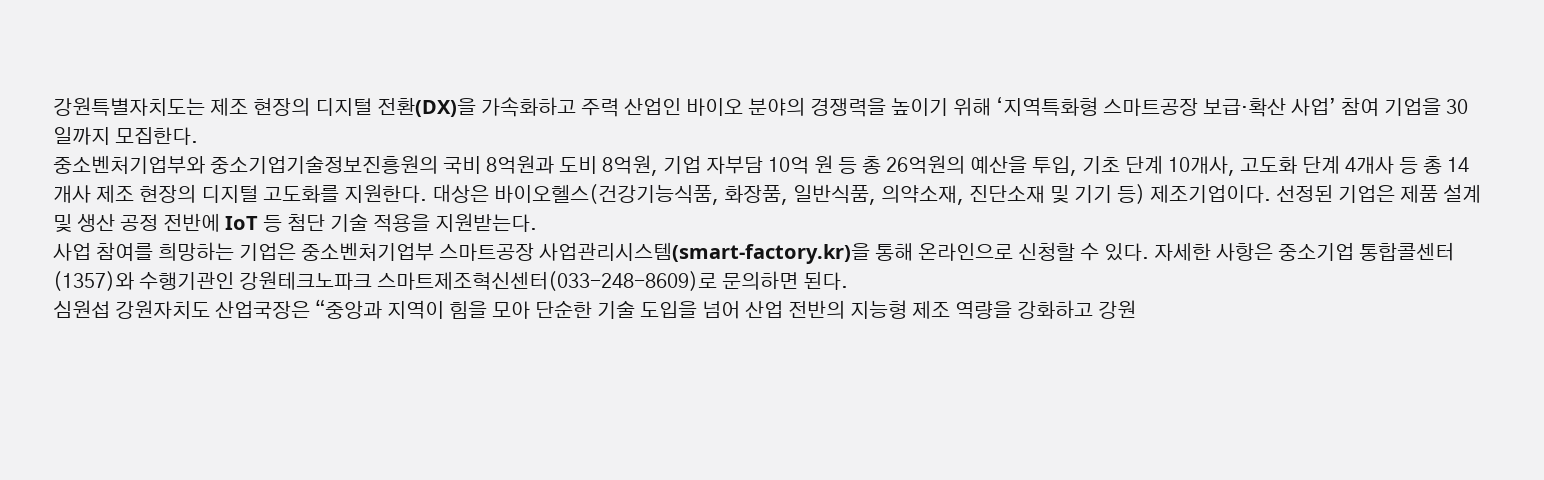강원특별자치도는 제조 현장의 디지털 전환(DX)을 가속화하고 주력 산업인 바이오 분야의 경쟁력을 높이기 위해 ‘지역특화형 스마트공장 보급·확산 사업’ 참여 기업을 30일까지 모집한다.
중소벤처기업부와 중소기업기술정보진흥원의 국비 8억원과 도비 8억원, 기업 자부담 10억 원 등 총 26억원의 예산을 투입, 기초 단계 10개사, 고도화 단계 4개사 등 총 14개사 제조 현장의 디지털 고도화를 지원한다. 대상은 바이오헬스(건강기능식품, 화장품, 일반식품, 의약소재, 진단소재 및 기기 등) 제조기업이다. 선정된 기업은 제품 설계 및 생산 공정 전반에 IoT 등 첨단 기술 적용을 지원받는다.
사업 참여를 희망하는 기업은 중소벤처기업부 스마트공장 사업관리시스템(smart-factory.kr)을 통해 온라인으로 신청할 수 있다. 자세한 사항은 중소기업 통합콜센터(1357)와 수행기관인 강원테크노파크 스마트제조혁신센터(033-248-8609)로 문의하면 된다.
심원섭 강원자치도 산업국장은 “중앙과 지역이 힘을 모아 단순한 기술 도입을 넘어 산업 전반의 지능형 제조 역량을 강화하고 강원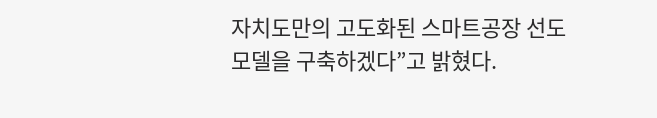자치도만의 고도화된 스마트공장 선도모델을 구축하겠다”고 밝혔다.